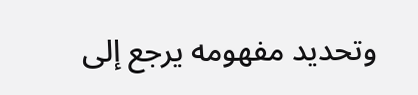وتحديد مفهومه يرجع إلى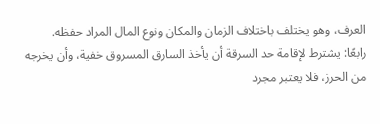العرف، وهو يختلف باختلاف الزمان والمكان ونوع المال المراد حفظه.
رابعًا: يشترط لإقامة حد السرقة أن يأخذ السارق المسروق خفية، وأن يخرجه من الحرز، فلا يعتبر مجرد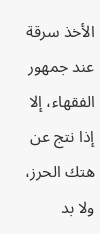الأخذ سرقة عند جمهور الفقهاء، إلا إذا نتج عن هتك الحرز، ولا بد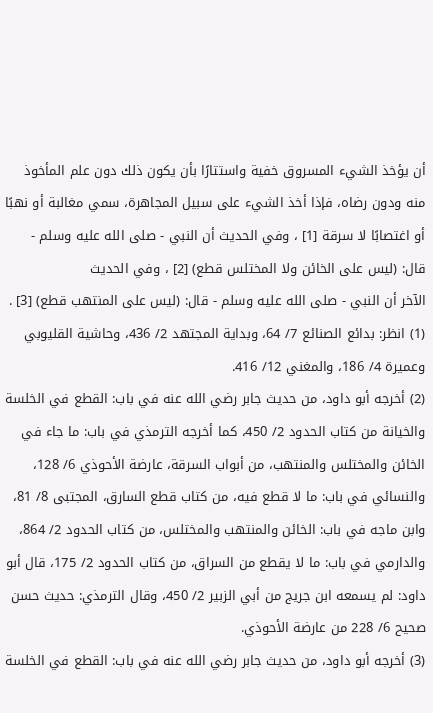أن يؤخذ الشيء المسروق خفية واستتارًا بأن يكون ذلك دون علم المأخوذ منه ودون رضاه، فإذا أخذ الشيء على سبيل المجاهرة، سمي مغالبة أو نهبًا أو اغتصابًا لا سرقة [1] ، وفي الحديث أن النبي - صلى الله عليه وسلم - قال: (ليس على الخائن ولا المختلس قطع) [2] ، وفي الحديث
الآخر أن النبي - صلى الله عليه وسلم - قال: (ليس على المنتهب قطع) [3] .
(1) انظر: بدائع الصنائع 7/ 64، وبداية المجتهد 2/ 436، وحاشية القليوبي وعميرة 4/ 186، والمغني 12/ 416.
(2) أخرجه أبو داود، من حديث جابر رضي الله عنه في باب: القطع في الخلسة والخيانة من كتاب الحدود 2/ 450، كما أخرجه الترمذي في باب: ما جاء في الخائن والمختلس والمنتهب، من أبواب السرقة، عارضة الأحوذي 6/ 128، والنسائي في باب: ما لا قطع فيه، من كتاب قطع السارق، المجتبى 8/ 81، وابن ماجه في باب: الخائن والمنتهب والمختلس، من كتاب الحدود 2/ 864، والدارمي في باب: ما لا يقطع من السراق، من كتاب الحدود 2/ 175، قال أبو داود: لم يسمعه ابن جريج من أبي الزبير 2/ 450، وقال الترمذي: حديث حسن صحيح 6/ 228 من عارضة الأحوذي.
(3) أخرجه أبو داود، من حديث جابر رضي الله عنه في باب: القطع في الخلسة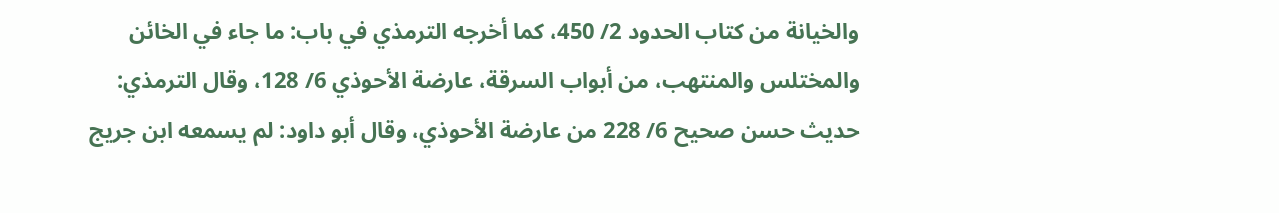والخيانة من كتاب الحدود 2/ 450، كما أخرجه الترمذي في باب: ما جاء في الخائن والمختلس والمنتهب، من أبواب السرقة، عارضة الأحوذي 6/ 128، وقال الترمذي: حديث حسن صحيح 6/ 228 من عارضة الأحوذي، وقال أبو داود: لم يسمعه ابن جريج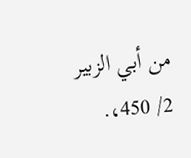من أبي الزبير 2/ 450،.